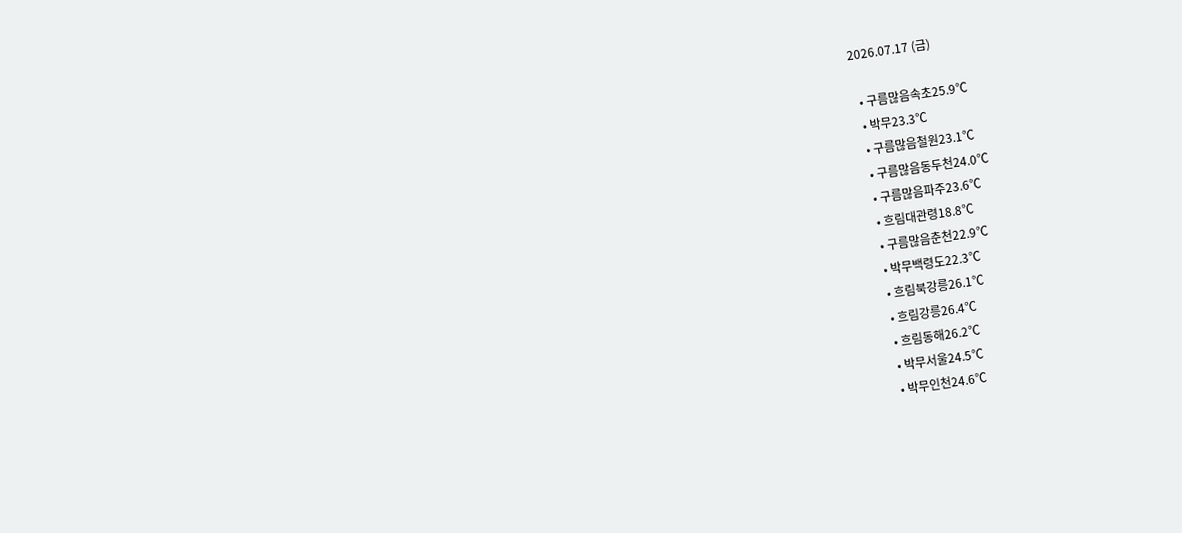2026.07.17 (금)

  • 구름많음속초25.9℃
  • 박무23.3℃
  • 구름많음철원23.1℃
  • 구름많음동두천24.0℃
  • 구름많음파주23.6℃
  • 흐림대관령18.8℃
  • 구름많음춘천22.9℃
  • 박무백령도22.3℃
  • 흐림북강릉26.1℃
  • 흐림강릉26.4℃
  • 흐림동해26.2℃
  • 박무서울24.5℃
  • 박무인천24.6℃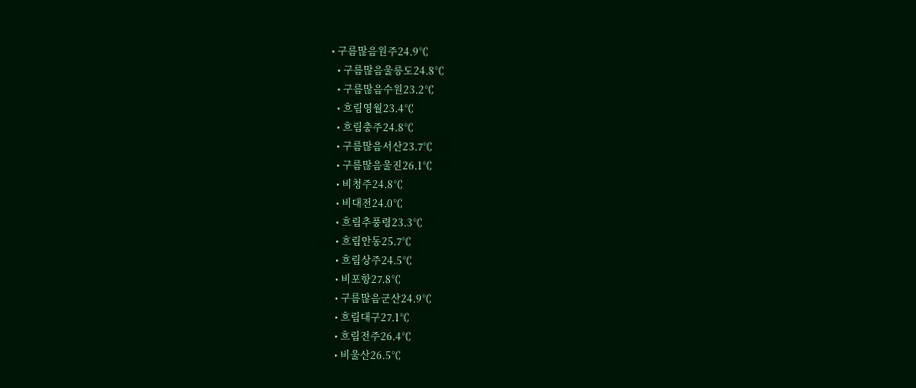• 구름많음원주24.9℃
  • 구름많음울릉도24.8℃
  • 구름많음수원23.2℃
  • 흐림영월23.4℃
  • 흐림충주24.8℃
  • 구름많음서산23.7℃
  • 구름많음울진26.1℃
  • 비청주24.8℃
  • 비대전24.0℃
  • 흐림추풍령23.3℃
  • 흐림안동25.7℃
  • 흐림상주24.5℃
  • 비포항27.8℃
  • 구름많음군산24.9℃
  • 흐림대구27.1℃
  • 흐림전주26.4℃
  • 비울산26.5℃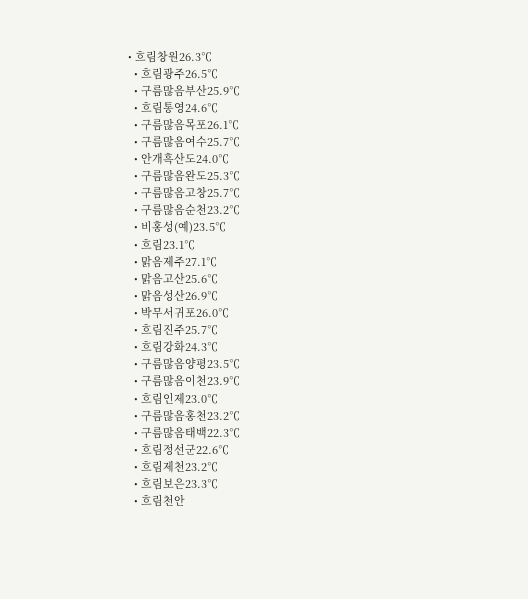• 흐림창원26.3℃
  • 흐림광주26.5℃
  • 구름많음부산25.9℃
  • 흐림통영24.6℃
  • 구름많음목포26.1℃
  • 구름많음여수25.7℃
  • 안개흑산도24.0℃
  • 구름많음완도25.3℃
  • 구름많음고창25.7℃
  • 구름많음순천23.2℃
  • 비홍성(예)23.5℃
  • 흐림23.1℃
  • 맑음제주27.1℃
  • 맑음고산25.6℃
  • 맑음성산26.9℃
  • 박무서귀포26.0℃
  • 흐림진주25.7℃
  • 흐림강화24.3℃
  • 구름많음양평23.5℃
  • 구름많음이천23.9℃
  • 흐림인제23.0℃
  • 구름많음홍천23.2℃
  • 구름많음태백22.3℃
  • 흐림정선군22.6℃
  • 흐림제천23.2℃
  • 흐림보은23.3℃
  • 흐림천안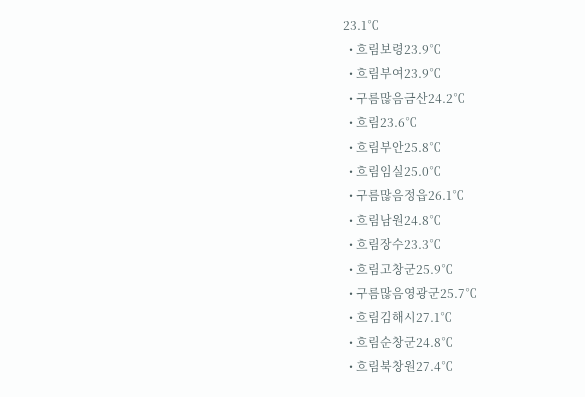23.1℃
  • 흐림보령23.9℃
  • 흐림부여23.9℃
  • 구름많음금산24.2℃
  • 흐림23.6℃
  • 흐림부안25.8℃
  • 흐림임실25.0℃
  • 구름많음정읍26.1℃
  • 흐림남원24.8℃
  • 흐림장수23.3℃
  • 흐림고창군25.9℃
  • 구름많음영광군25.7℃
  • 흐림김해시27.1℃
  • 흐림순창군24.8℃
  • 흐림북창원27.4℃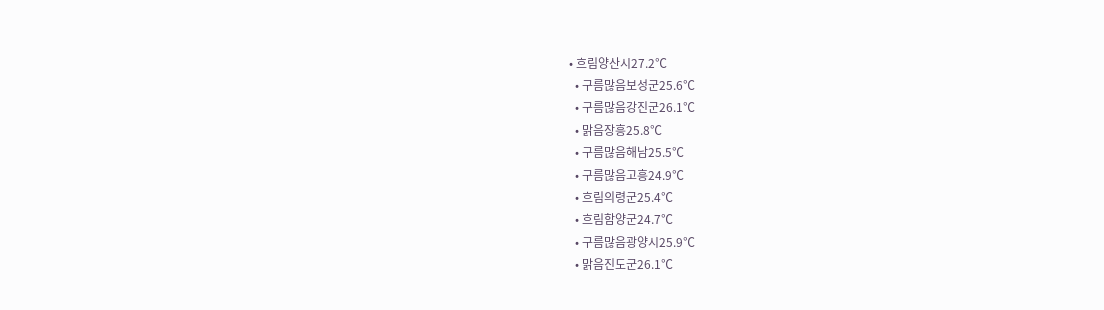• 흐림양산시27.2℃
  • 구름많음보성군25.6℃
  • 구름많음강진군26.1℃
  • 맑음장흥25.8℃
  • 구름많음해남25.5℃
  • 구름많음고흥24.9℃
  • 흐림의령군25.4℃
  • 흐림함양군24.7℃
  • 구름많음광양시25.9℃
  • 맑음진도군26.1℃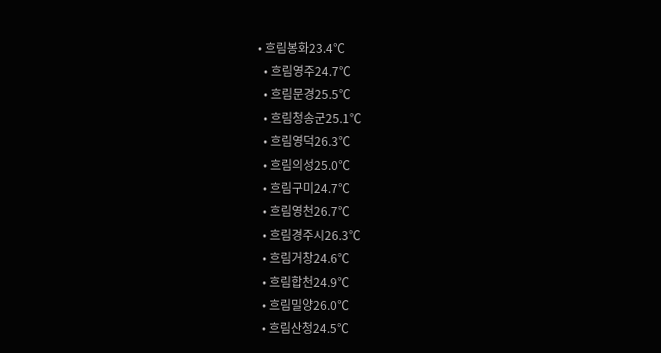• 흐림봉화23.4℃
  • 흐림영주24.7℃
  • 흐림문경25.5℃
  • 흐림청송군25.1℃
  • 흐림영덕26.3℃
  • 흐림의성25.0℃
  • 흐림구미24.7℃
  • 흐림영천26.7℃
  • 흐림경주시26.3℃
  • 흐림거창24.6℃
  • 흐림합천24.9℃
  • 흐림밀양26.0℃
  • 흐림산청24.5℃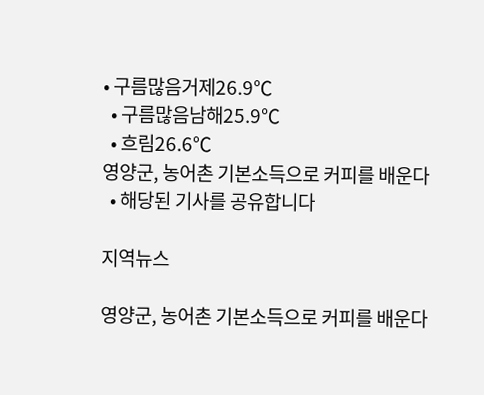• 구름많음거제26.9℃
  • 구름많음남해25.9℃
  • 흐림26.6℃
영양군, 농어촌 기본소득으로 커피를 배운다
  • 해당된 기사를 공유합니다

지역뉴스

영양군, 농어촌 기본소득으로 커피를 배운다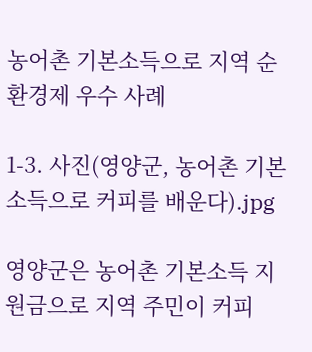농어촌 기본소득으로 지역 순환경제 우수 사례

1-3. 사진(영양군, 농어촌 기본소득으로 커피를 배운다).jpg

영양군은 농어촌 기본소득 지원금으로 지역 주민이 커피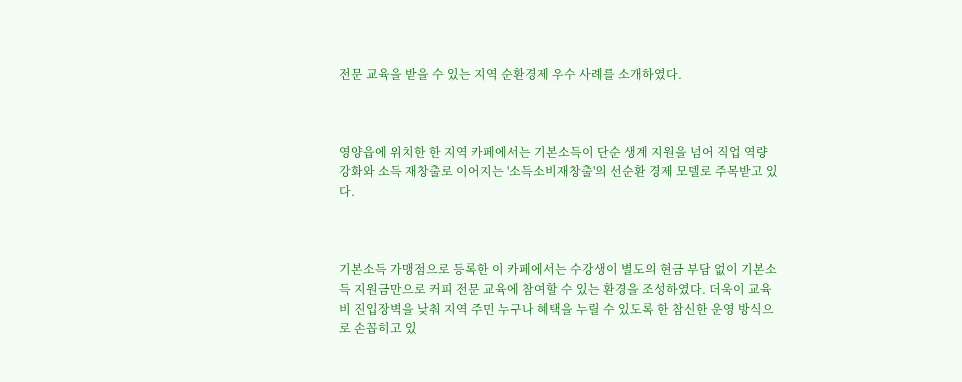전문 교육을 받을 수 있는 지역 순환경제 우수 사례를 소개하였다.



영양읍에 위치한 한 지역 카페에서는 기본소득이 단순 생계 지원을 넘어 직업 역량 강화와 소득 재창출로 이어지는 '소득소비재창출'의 선순환 경제 모델로 주목받고 있다.



기본소득 가맹점으로 등록한 이 카페에서는 수강생이 별도의 현금 부담 없이 기본소득 지원금만으로 커피 전문 교육에 참여할 수 있는 환경을 조성하였다. 더욱이 교육비 진입장벽을 낮춰 지역 주민 누구나 혜택을 누릴 수 있도록 한 참신한 운영 방식으로 손꼽히고 있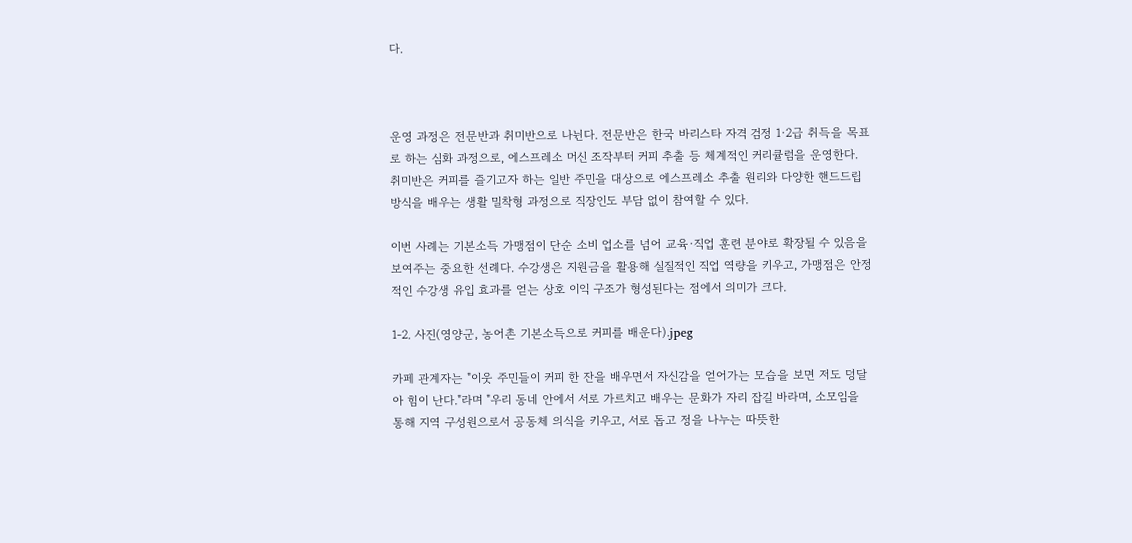다.



운영 과정은 전문반과 취미반으로 나뉜다. 전문반은 한국 바리스타 자격 검정 1·2급 취득을 목표로 하는 심화 과정으로, 에스프레소 머신 조작부터 커피 추출 등 체계적인 커리큘럼을 운영한다. 취미반은 커피를 즐기고자 하는 일반 주민을 대상으로 에스프레소 추출 원리와 다양한 핸드드립 방식을 배우는 생활 밀착형 과정으로 직장인도 부담 없이 참여할 수 있다.

이번 사례는 기본소득 가맹점이 단순 소비 업소를 넘어 교육·직업 훈련 분야로 확장될 수 있음을 보여주는 중요한 선례다. 수강생은 지원금을 활용해 실질적인 직업 역량을 키우고, 가맹점은 안정적인 수강생 유입 효과를 얻는 상호 이익 구조가 형성된다는 점에서 의미가 크다.

1-2. 사진(영양군, 농어촌 기본소득으로 커피를 배운다).jpeg

카페 관계자는 "이웃 주민들이 커피 한 잔을 배우면서 자신감을 얻어가는 모습을 보면 저도 덩달아 힘이 난다."라며 "우리 동네 안에서 서로 가르치고 배우는 문화가 자리 잡길 바라며, 소모임을 통해 지역 구성원으로서 공동체 의식을 키우고, 서로 돕고 정을 나누는 따뜻한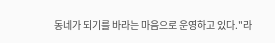동네가 되기를 바라는 마음으로 운영하고 있다."라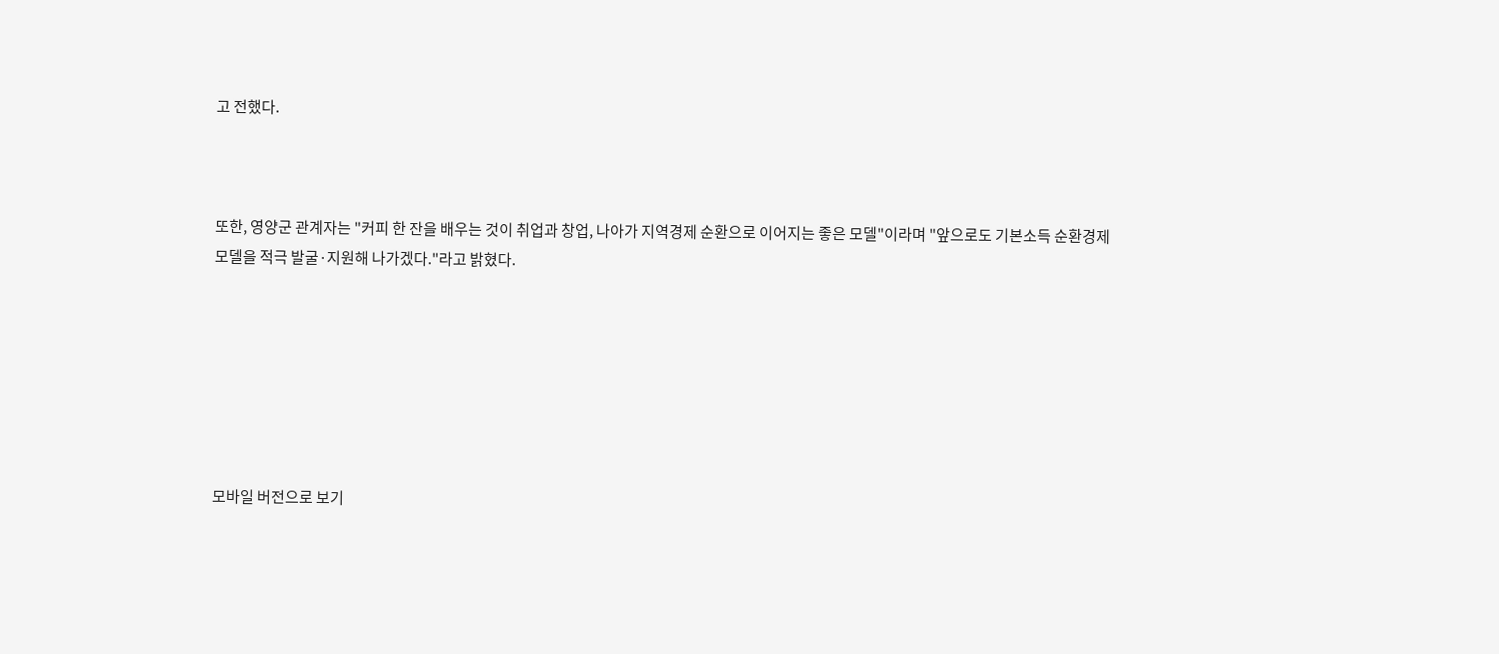고 전했다.



또한, 영양군 관계자는 "커피 한 잔을 배우는 것이 취업과 창업, 나아가 지역경제 순환으로 이어지는 좋은 모델"이라며 "앞으로도 기본소득 순환경제 모델을 적극 발굴·지원해 나가겠다."라고 밝혔다.







모바일 버전으로 보기